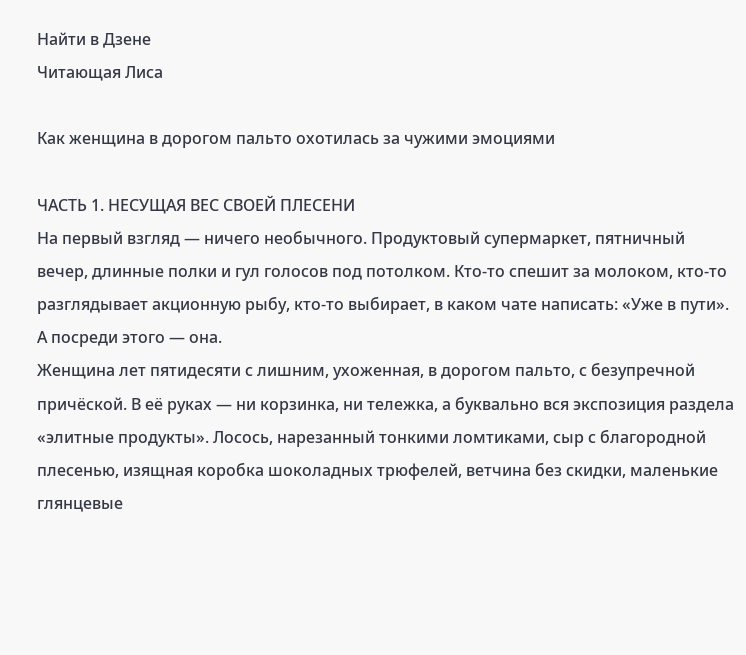Найти в Дзене
Читающая Лиса

Как женщина в дорогом пальто охотилась за чужими эмоциями

ЧАСТЬ 1. НЕСУЩАЯ ВЕС СВОЕЙ ПЛЕСЕНИ
На первый взгляд — ничего необычного. Продуктовый супермаркет, пятничный вечер, длинные полки и гул голосов под потолком. Кто-то спешит за молоком, кто-то разглядывает акционную рыбу, кто-то выбирает, в каком чате написать: «Уже в пути». А посреди этого — она.
Женщина лет пятидесяти с лишним, ухоженная, в дорогом пальто, с безупречной причёской. В её руках — ни корзинка, ни тележка, а буквально вся экспозиция раздела «элитные продукты». Лосось, нарезанный тонкими ломтиками, сыр с благородной плесенью, изящная коробка шоколадных трюфелей, ветчина без скидки, маленькие глянцевые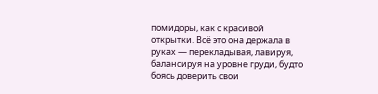помидоры, как с красивой открытки. Всё это она держала в руках — перекладывая, лавируя, балансируя на уровне груди, будто боясь доверить свои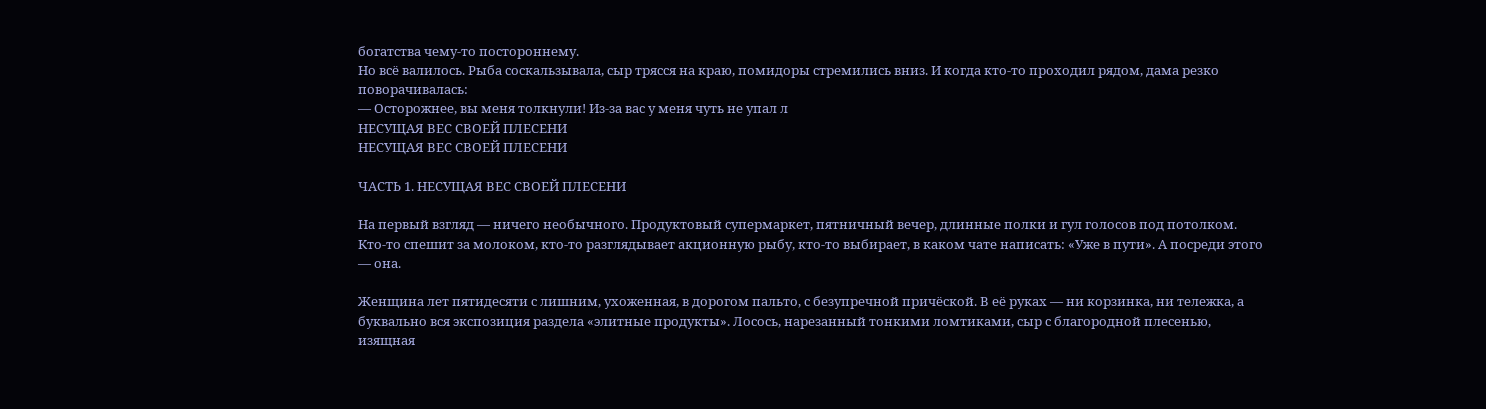богатства чему-то постороннему.
Но всё валилось. Рыба соскальзывала, сыр трясся на краю, помидоры стремились вниз. И когда кто-то проходил рядом, дама резко поворачивалась:
— Осторожнее, вы меня толкнули! Из-за вас у меня чуть не упал л
НЕСУЩАЯ ВЕС СВОЕЙ ПЛЕСЕНИ
НЕСУЩАЯ ВЕС СВОЕЙ ПЛЕСЕНИ

ЧАСТЬ 1. НЕСУЩАЯ ВЕС СВОЕЙ ПЛЕСЕНИ

На первый взгляд — ничего необычного. Продуктовый супермаркет, пятничный вечер, длинные полки и гул голосов под потолком. Кто-то спешит за молоком, кто-то разглядывает акционную рыбу, кто-то выбирает, в каком чате написать: «Уже в пути». А посреди этого — она.

Женщина лет пятидесяти с лишним, ухоженная, в дорогом пальто, с безупречной причёской. В её руках — ни корзинка, ни тележка, а буквально вся экспозиция раздела «элитные продукты». Лосось, нарезанный тонкими ломтиками, сыр с благородной плесенью, изящная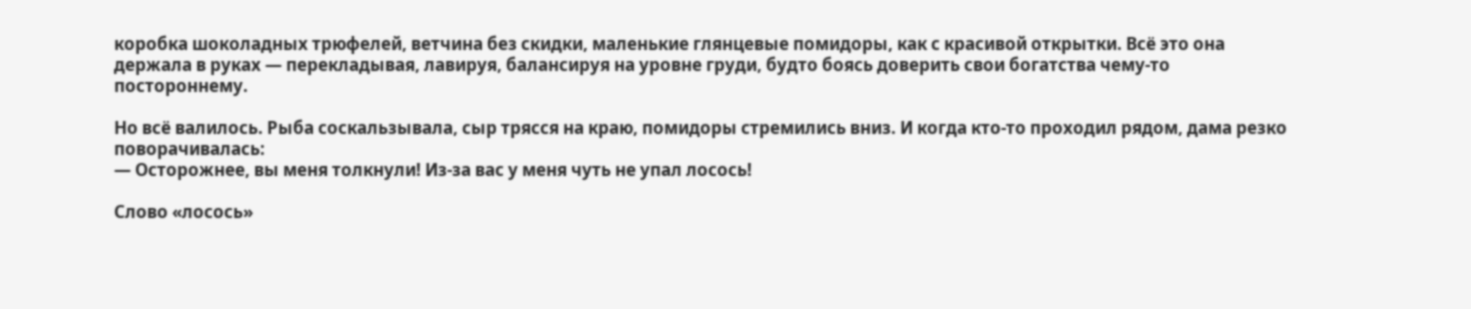коробка шоколадных трюфелей, ветчина без скидки, маленькие глянцевые помидоры, как с красивой открытки. Всё это она держала в руках — перекладывая, лавируя, балансируя на уровне груди, будто боясь доверить свои богатства чему-то постороннему.

Но всё валилось. Рыба соскальзывала, сыр трясся на краю, помидоры стремились вниз. И когда кто-то проходил рядом, дама резко поворачивалась:
— Осторожнее, вы меня толкнули! Из-за вас у меня чуть не упал лосось!

Слово «лосось»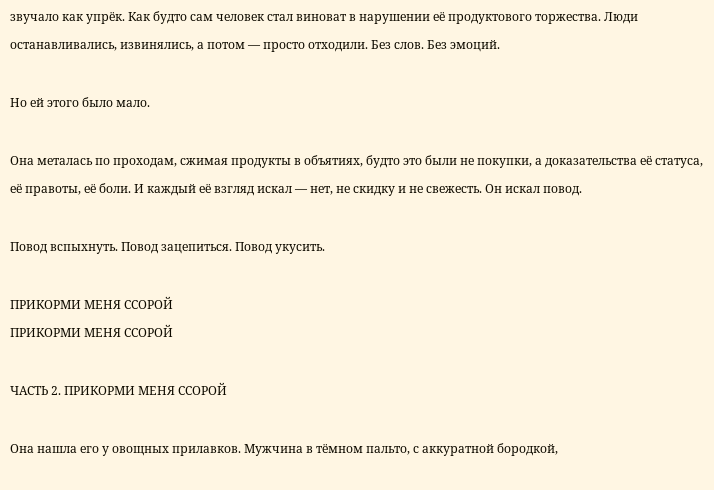звучало как упрёк. Как будто сам человек стал виноват в нарушении её продуктового торжества. Люди останавливались, извинялись, а потом — просто отходили. Без слов. Без эмоций.

Но ей этого было мало.

Она металась по проходам, сжимая продукты в объятиях, будто это были не покупки, а доказательства её статуса, её правоты, её боли. И каждый её взгляд искал — нет, не скидку и не свежесть. Он искал повод.

Повод вспыхнуть. Повод зацепиться. Повод укусить.

ПРИКОРМИ МЕНЯ ССОРОЙ
ПРИКОРМИ МЕНЯ ССОРОЙ

ЧАСТЬ 2. ПРИКОРМИ МЕНЯ ССОРОЙ

Она нашла его у овощных прилавков. Мужчина в тёмном пальто, с аккуратной бородкой,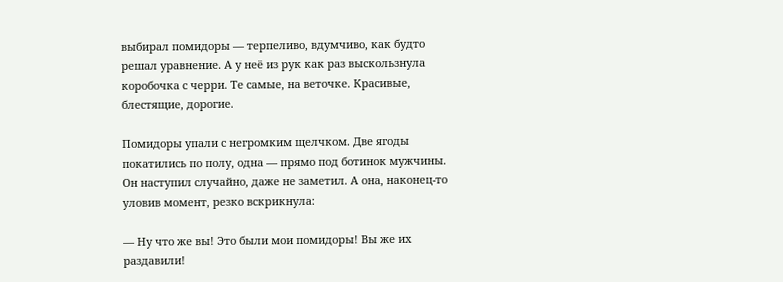выбирал помидоры — терпеливо, вдумчиво, как будто решал уравнение. А у неё из рук как раз выскользнула коробочка с черри. Те самые, на веточке. Красивые, блестящие, дорогие.

Помидоры упали с негромким щелчком. Две ягоды покатились по полу, одна — прямо под ботинок мужчины. Он наступил случайно, даже не заметил. А она, наконец-то уловив момент, резко вскрикнула:

— Ну что же вы! Это были мои помидоры! Вы же их раздавили!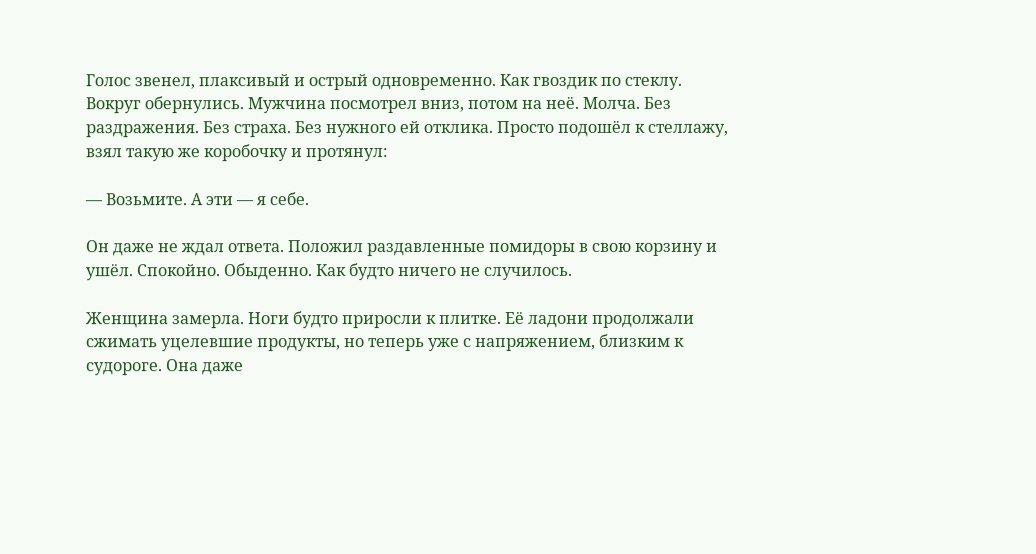Голос звенел, плаксивый и острый одновременно. Как гвоздик по стеклу. Вокруг обернулись. Мужчина посмотрел вниз, потом на неё. Молча. Без раздражения. Без страха. Без нужного ей отклика. Просто подошёл к стеллажу, взял такую же коробочку и протянул:

— Возьмите. А эти — я себе.

Он даже не ждал ответа. Положил раздавленные помидоры в свою корзину и ушёл. Спокойно. Обыденно. Как будто ничего не случилось.

Женщина замерла. Ноги будто приросли к плитке. Её ладони продолжали сжимать уцелевшие продукты, но теперь уже с напряжением, близким к судороге. Она даже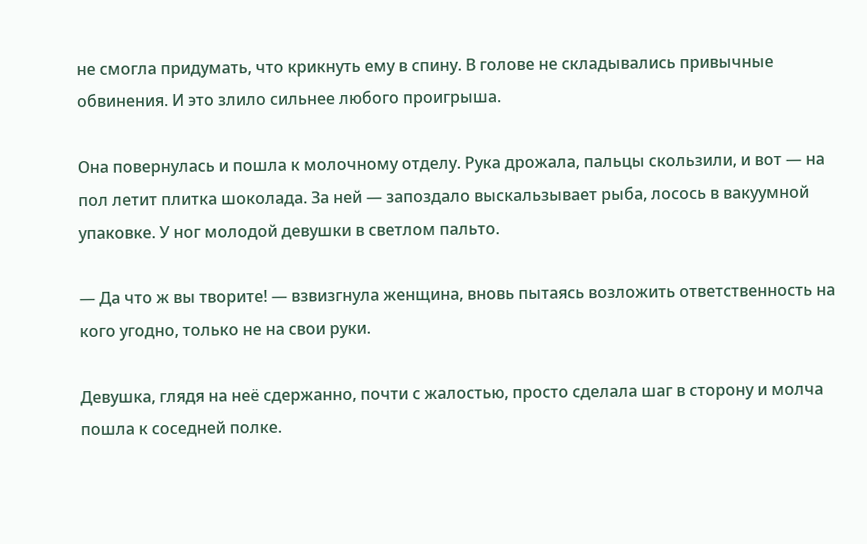не смогла придумать, что крикнуть ему в спину. В голове не складывались привычные обвинения. И это злило сильнее любого проигрыша.

Она повернулась и пошла к молочному отделу. Рука дрожала, пальцы скользили, и вот — на пол летит плитка шоколада. За ней — запоздало выскальзывает рыба, лосось в вакуумной упаковке. У ног молодой девушки в светлом пальто.

— Да что ж вы творите! — взвизгнула женщина, вновь пытаясь возложить ответственность на кого угодно, только не на свои руки.

Девушка, глядя на неё сдержанно, почти с жалостью, просто сделала шаг в сторону и молча пошла к соседней полке.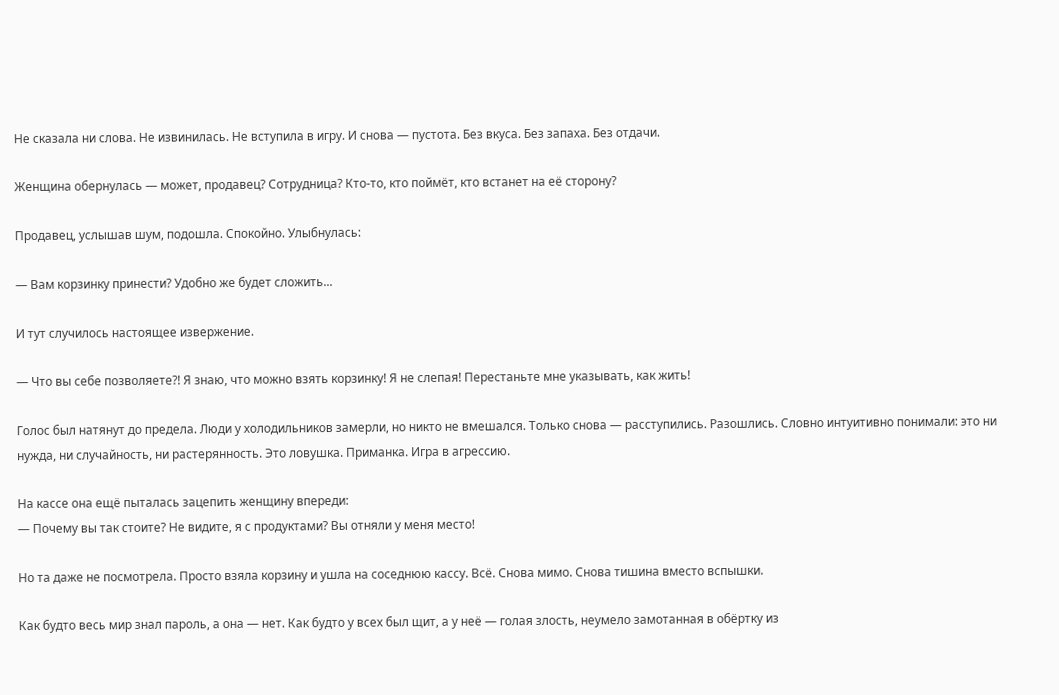Не сказала ни слова. Не извинилась. Не вступила в игру. И снова — пустота. Без вкуса. Без запаха. Без отдачи.

Женщина обернулась — может, продавец? Сотрудница? Кто-то, кто поймёт, кто встанет на её сторону?

Продавец, услышав шум, подошла. Спокойно. Улыбнулась:

— Вам корзинку принести? Удобно же будет сложить...

И тут случилось настоящее извержение.

— Что вы себе позволяете?! Я знаю, что можно взять корзинку! Я не слепая! Перестаньте мне указывать, как жить!

Голос был натянут до предела. Люди у холодильников замерли, но никто не вмешался. Только снова — расступились. Разошлись. Словно интуитивно понимали: это ни нужда, ни случайность, ни растерянность. Это ловушка. Приманка. Игра в агрессию.

На кассе она ещё пыталась зацепить женщину впереди:
— Почему вы так стоите? Не видите, я с продуктами? Вы отняли у меня место!

Но та даже не посмотрела. Просто взяла корзину и ушла на соседнюю кассу. Всё. Снова мимо. Снова тишина вместо вспышки.

Как будто весь мир знал пароль, а она — нет. Как будто у всех был щит, а у неё — голая злость, неумело замотанная в обёртку из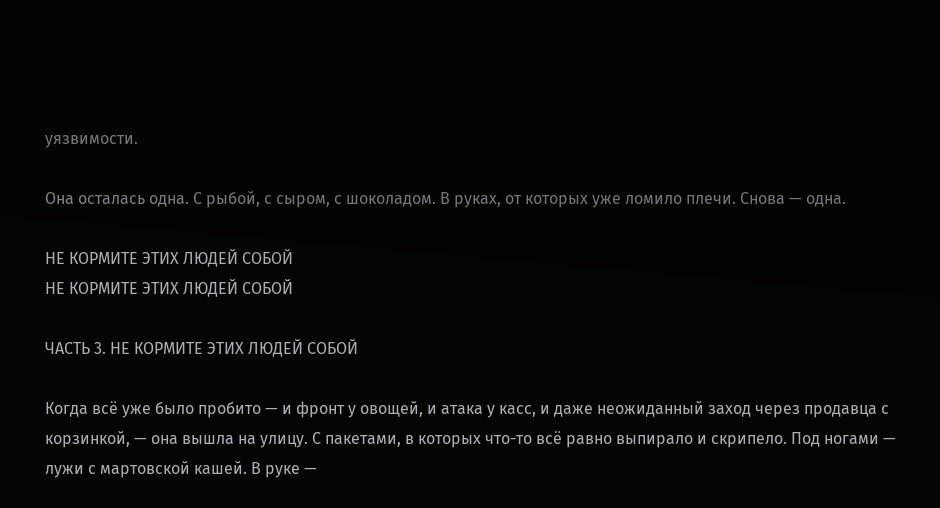уязвимости.

Она осталась одна. С рыбой, с сыром, с шоколадом. В руках, от которых уже ломило плечи. Снова — одна.

НЕ КОРМИТЕ ЭТИХ ЛЮДЕЙ СОБОЙ
НЕ КОРМИТЕ ЭТИХ ЛЮДЕЙ СОБОЙ

ЧАСТЬ 3. НЕ КОРМИТЕ ЭТИХ ЛЮДЕЙ СОБОЙ

Когда всё уже было пробито — и фронт у овощей, и атака у касс, и даже неожиданный заход через продавца с корзинкой, — она вышла на улицу. С пакетами, в которых что-то всё равно выпирало и скрипело. Под ногами — лужи с мартовской кашей. В руке —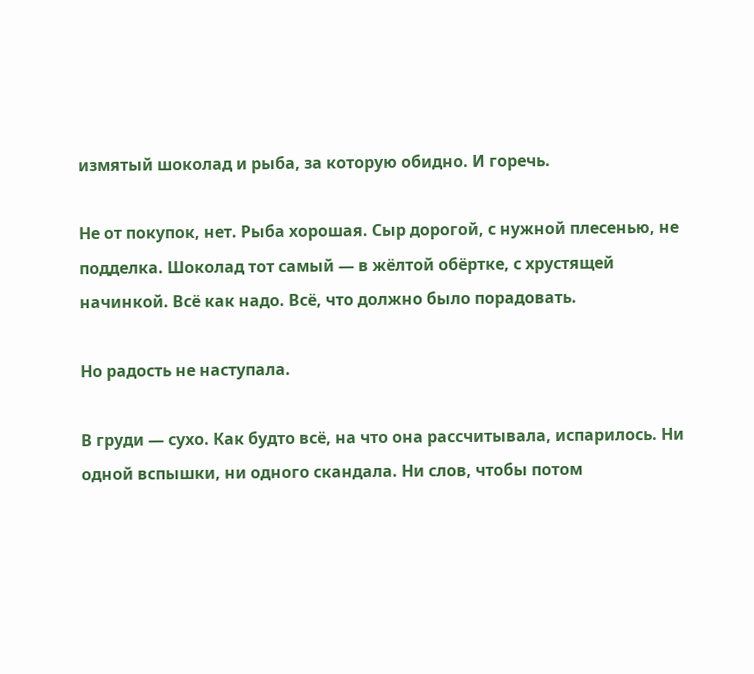измятый шоколад и рыба, за которую обидно. И горечь.

Не от покупок, нет. Рыба хорошая. Сыр дорогой, с нужной плесенью, не подделка. Шоколад тот самый — в жёлтой обёртке, с хрустящей начинкой. Всё как надо. Всё, что должно было порадовать.

Но радость не наступала.

В груди — сухо. Как будто всё, на что она рассчитывала, испарилось. Ни одной вспышки, ни одного скандала. Ни слов, чтобы потом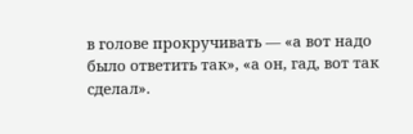в голове прокручивать — «а вот надо было ответить так», «а он, гад, вот так сделал».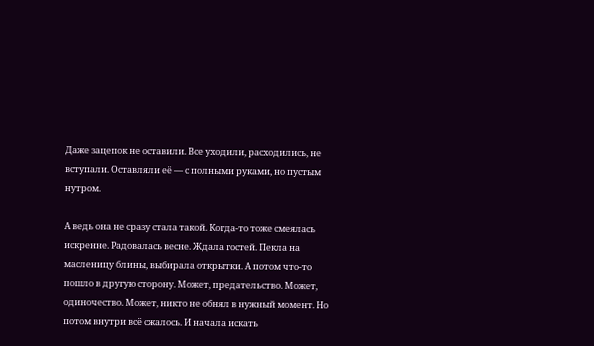Даже зацепок не оставили. Все уходили, расходились, не вступали. Оставляли её — с полными руками, но пустым нутром.

А ведь она не сразу стала такой. Когда-то тоже смеялась искренне. Радовалась весне. Ждала гостей. Пекла на масленицу блины, выбирала открытки. А потом что-то пошло в другую сторону. Может, предательство. Может, одиночество. Может, никто не обнял в нужный момент. Но потом внутри всё сжалось. И начала искать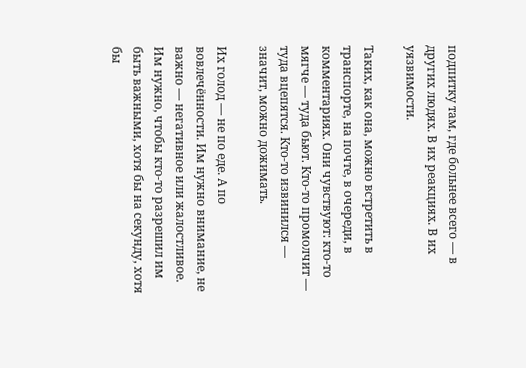подпитку там, где больнее всего — в других людях. В их реакциях. В их уязвимости.

Таких, как она, можно встретить в транспорте, на почте, в очереди, в комментариях. Они чувствуют: кто-то мягче — туда бьют. Кто-то промолчит — туда вцепятся. Кто-то извинился — значит, можно дожимать.

Их голод — не по еде. А по вовлечённости. Им нужно внимание, не важно — негативное или жалостливое. Им нужно, чтобы кто-то разрешил им быть важными, хотя бы на секунду, хотя бы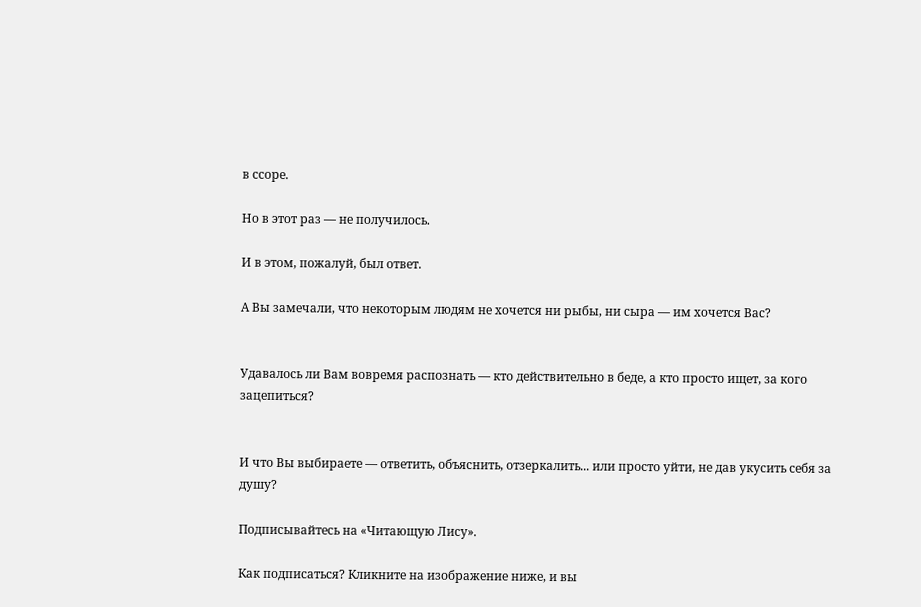в ссоре.

Но в этот раз — не получилось.

И в этом, пожалуй, был ответ.

А Вы замечали, что некоторым людям не хочется ни рыбы, ни сыра — им хочется Вас?


Удавалось ли Вам вовремя распознать — кто действительно в беде, а кто просто ищет, за кого зацепиться?


И что Вы выбираете — ответить, объяснить, отзеркалить... или просто уйти, не дав укусить себя за душу?

Подписывайтесь на «Читающую Лису».

Как подписаться? Кликните на изображение ниже, и вы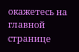окажетесь на главной странице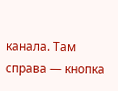канала. Там справа — кнопка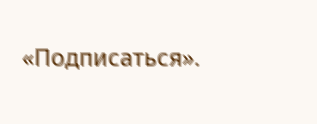«Подписаться».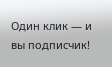Один клик — и вы подписчик!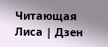Читающая Лиса | Дзен